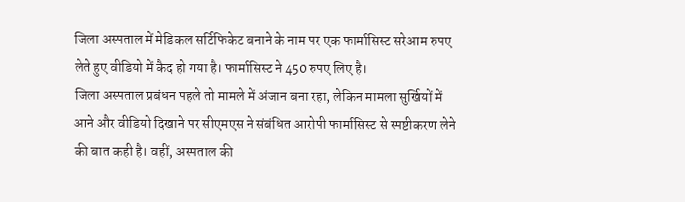जिला अस्पताल में मेडिकल सर्टिफिकेट बनाने के नाम पर एक फार्मासिस्ट सरेआम रुपए लेते हुए वीडियो में कैद हो गया है। फार्मासिस्ट ने 450 रुपए लिए है।
जिला अस्पताल प्रबंधन पहले तो मामले में अंजान बना रहा, लेकिन मामला सुर्खियों में आने और वीडियो दिखाने पर सीएमएस ने संबंधित आरोपी फार्मासिस्ट से स्पष्टीकरण लेने की बात कही है। वहीं, अस्पताल की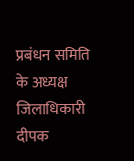प्रबंधन समिति के अध्यक्ष जिलाधिकारी दीपक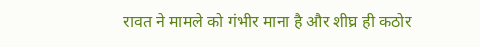रावत ने मामले को गंभीर माना है और शीघ्र ही कठोर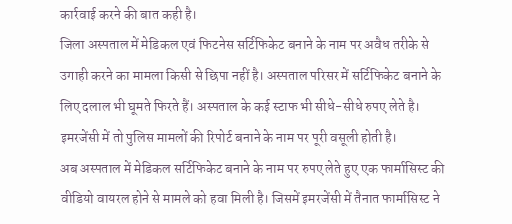कार्रवाई करने की बात कही है।
जिला अस्पताल में मेडिकल एवं फिटनेस सर्टिफिकेट बनाने के नाम पर अवैध तरीके से उगाही करने का मामला किसी से छिपा नहीं है। अस्पताल परिसर में सर्टिफिकेट बनाने के लिए दलाल भी घूमते फिरते हैं। अस्पताल के कई स्टाफ भी सीधे-सीधे रुपए लेते है। इमरजेंसी में तो पुलिस मामलों की रिपोर्ट बनाने के नाम पर पूरी वसूली होती है।
अब अस्पताल में मेडिकल सर्टिफिकेट बनाने के नाम पर रुपए लेते हुए एक फार्मासिस्ट की वीडियो वायरल होने से मामले को हवा मिली है। जिसमें इमरजेंसी में तैनात फार्मासिस्ट ने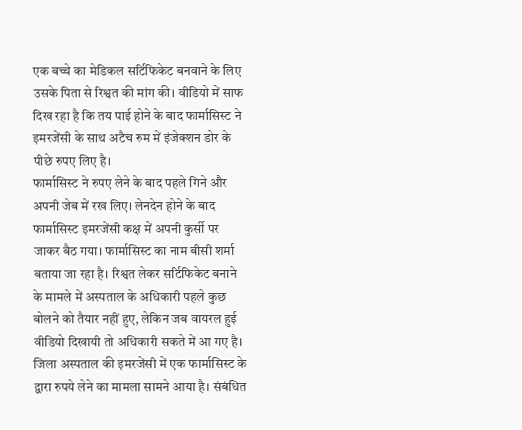एक बच्चे का मेडिकल सर्टिफिकेट बनवाने के लिए उसके पिता से रिश्वत की मांग की। वीडियो में साफ दिख रहा है कि तय पाई होने के बाद फार्मासिस्ट ने इमरजेंसी के साथ अटैच रुम में इंजेक्शन डोर के पीछे रुपए लिए है।
फार्मासिस्ट ने रुपए लेने के बाद पहले गिने और अपनी जेब में रख लिए। लेनदेन होने के बाद फार्मासिस्ट इमरजेंसी कक्ष में अपनी कुर्सी पर जाकर बैठ गया। फार्मासिस्ट का नाम बीसी शर्मा बताया जा रहा है। रिश्वत लेकर सर्टिफिकेट बनाने के मामले में अस्पताल के अधिकारी पहले कुछ बोलने को तैयार नहीं हुए, लेकिन जब वायरल हुई वीडियो दिखायी तो अधिकारी सकते में आ गए है।
जिला अस्पताल की इमरजेंसी में एक फार्मासिस्ट के द्वारा रुपये लेने का मामला सामने आया है। संबंधित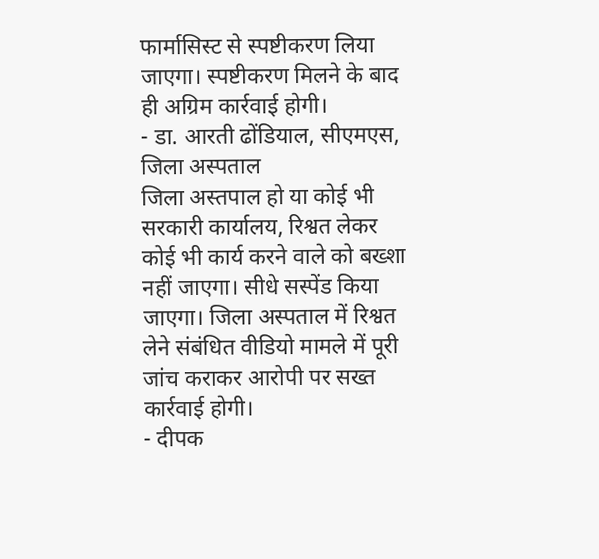फार्मासिस्ट से स्पष्टीकरण लिया जाएगा। स्पष्टीकरण मिलने के बाद ही अग्रिम कार्रवाई होगी।
- डा. आरती ढोंडियाल, सीएमएस, जिला अस्पताल
जिला अस्तपाल हो या कोई भी सरकारी कार्यालय, रिश्वत लेकर कोई भी कार्य करने वाले को बख्शा नहीं जाएगा। सीधे सस्पेंड किया जाएगा। जिला अस्पताल में रिश्वत लेने संबंधित वीडियो मामले में पूरी जांच कराकर आरोपी पर सख्त कार्रवाई होगी।
- दीपक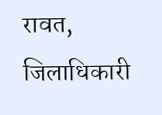रावत, जिलाधिकारी